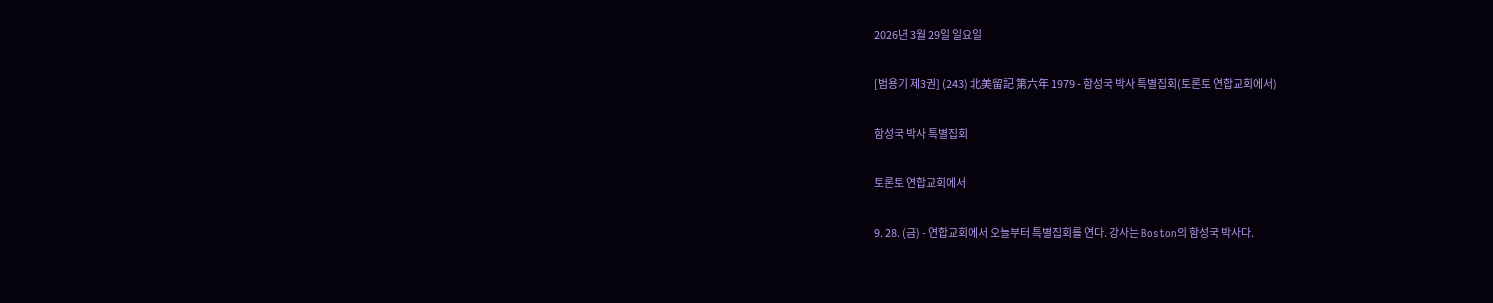2026년 3월 29일 일요일

[범용기 제3권] (243) 北美留記 第六年 1979 - 함성국 박사 특별집회(토론토 연합교회에서)

함성국 박사 특별집회

토론토 연합교회에서

9. 28. (금) - 연합교회에서 오늘부터 특별집회를 연다. 강사는 Boston의 함성국 박사다.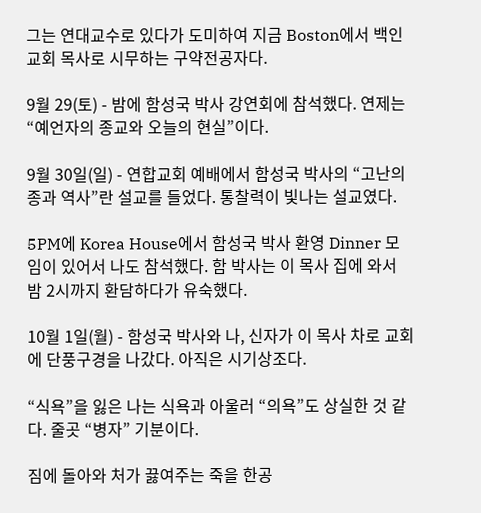그는 연대교수로 있다가 도미하여 지금 Boston에서 백인교회 목사로 시무하는 구약전공자다.

9월 29(토) - 밤에 함성국 박사 강연회에 참석했다. 연제는 “예언자의 종교와 오늘의 현실”이다.

9월 30일(일) - 연합교회 예배에서 함성국 박사의 “고난의 종과 역사”란 설교를 들었다. 통찰력이 빛나는 설교였다.

5PM에 Korea House에서 함성국 박사 환영 Dinner 모임이 있어서 나도 참석했다. 함 박사는 이 목사 집에 와서 밤 2시까지 환담하다가 유숙했다.

10월 1일(월) - 함성국 박사와 나, 신자가 이 목사 차로 교회에 단풍구경을 나갔다. 아직은 시기상조다.

“식욕”을 잃은 나는 식욕과 아울러 “의욕”도 상실한 것 같다. 줄곳 “병자” 기분이다.

짐에 돌아와 처가 끓여주는 죽을 한공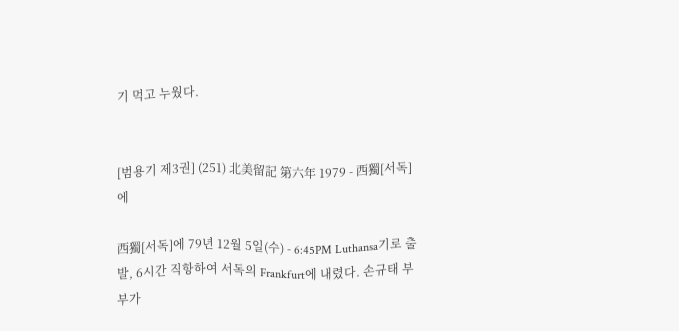기 먹고 누웠다.


[범용기 제3권] (251) 北美留記 第六年 1979 - 西獨[서독]에

西獨[서독]에 79년 12월 5일(수) - 6:45PM Luthansa기로 출발, 6시간 직항하여 서독의 Frankfurt에 내렸다. 손규태 부부가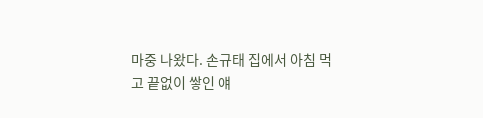마중 나왔다. 손규태 집에서 아침 먹고 끝없이 쌓인 얘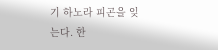기 하노라 피곤을 잊는다. 한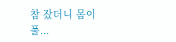참 잤더니 몸이 풀...